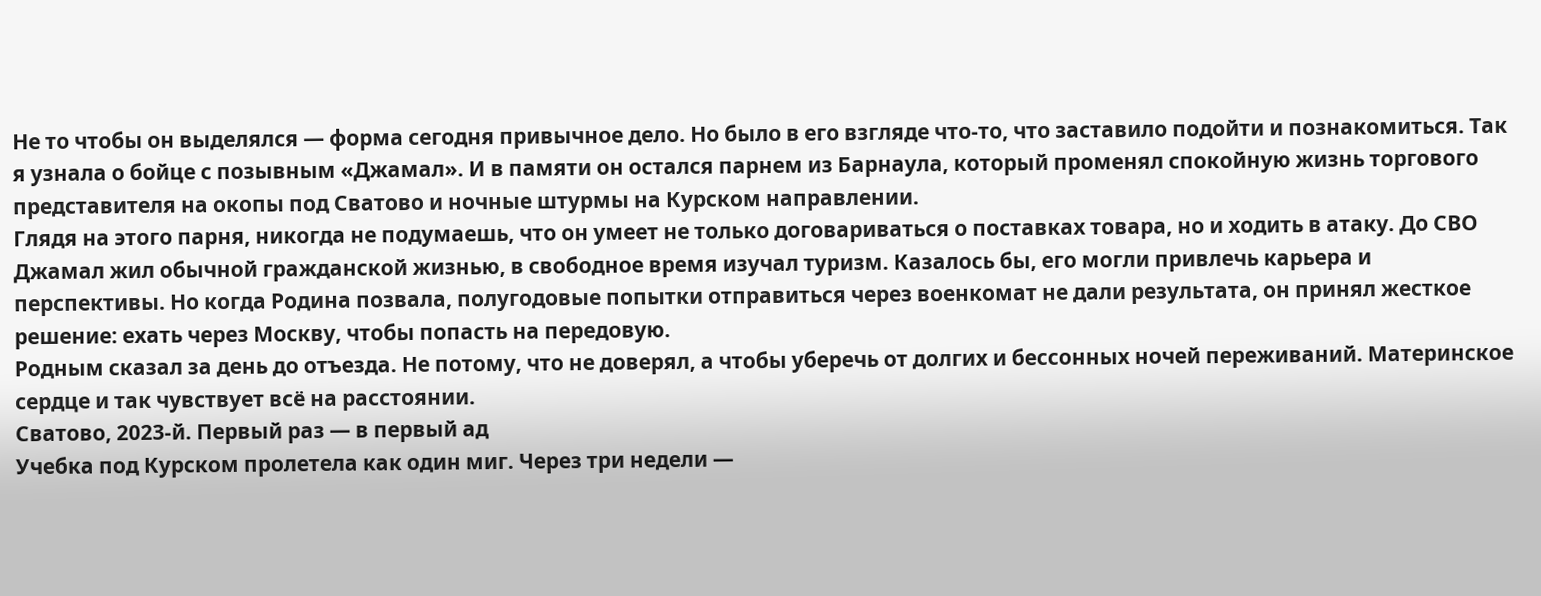Не то чтобы он выделялся — форма сегодня привычное дело. Но было в его взгляде что-то, что заставило подойти и познакомиться. Так я узнала о бойце с позывным «Джамал». И в памяти он остался парнем из Барнаула, который променял спокойную жизнь торгового представителя на окопы под Сватово и ночные штурмы на Курском направлении.
Глядя на этого парня, никогда не подумаешь, что он умеет не только договариваться о поставках товара, но и ходить в атаку. До СВО Джамал жил обычной гражданской жизнью, в свободное время изучал туризм. Казалось бы, его могли привлечь карьера и перспективы. Но когда Родина позвала, полугодовые попытки отправиться через военкомат не дали результата, он принял жесткое решение: ехать через Москву, чтобы попасть на передовую.
Родным сказал за день до отъезда. Не потому, что не доверял, а чтобы уберечь от долгих и бессонных ночей переживаний. Материнское сердце и так чувствует всё на расстоянии.
Сватово, 2023-й. Первый раз — в первый ад
Учебка под Курском пролетела как один миг. Через три недели —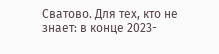Сватово. Для тех, кто не знает: в конце 2023-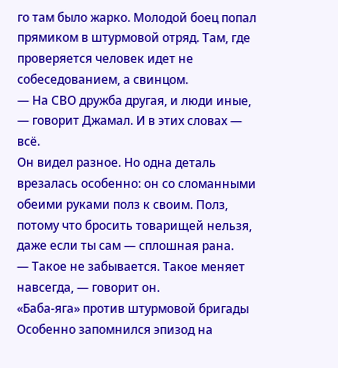го там было жарко. Молодой боец попал прямиком в штурмовой отряд. Там, где проверяется человек идет не собеседованием, а свинцом.
— На СВО дружба другая, и люди иные, — говорит Джамал. И в этих словах — всё.
Он видел разное. Но одна деталь врезалась особенно: он со сломанными обеими руками полз к своим. Полз, потому что бросить товарищей нельзя, даже если ты сам — сплошная рана.
— Такое не забывается. Такое меняет навсегда, — говорит он.
«Баба-яга» против штурмовой бригады
Особенно запомнился эпизод на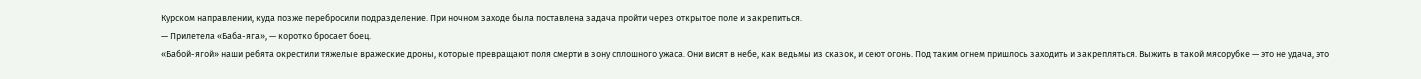Курском направлении, куда позже перебросили подразделение. При ночном заходе была поставлена задача пройти через открытое поле и закрепиться.
— Прилетела «Баба-яга», — коротко бросает боец.
«Бабой-ягой» наши ребята окрестили тяжелые вражеские дроны, которые превращают поля смерти в зону сплошного ужаса. Они висят в небе, как ведьмы из сказок, и сеют огонь. Под таким огнем пришлось заходить и закрепляться. Выжить в такой мясорубке — это не удача, это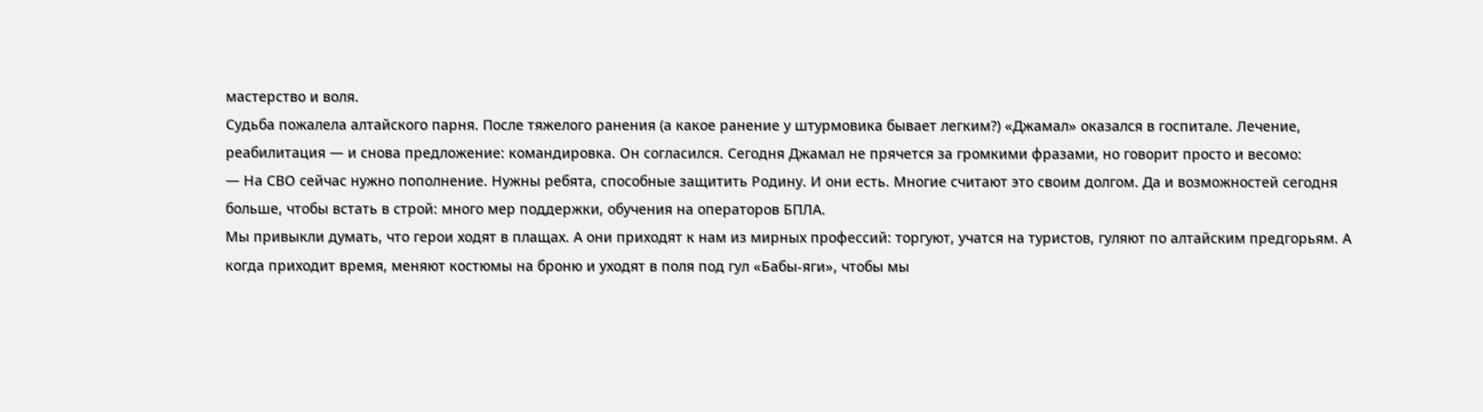мастерство и воля.
Судьба пожалела алтайского парня. После тяжелого ранения (а какое ранение у штурмовика бывает легким?) «Джамал» оказался в госпитале. Лечение, реабилитация — и снова предложение: командировка. Он согласился. Сегодня Джамал не прячется за громкими фразами, но говорит просто и весомо:
— На СВО сейчас нужно пополнение. Нужны ребята, способные защитить Родину. И они есть. Многие считают это своим долгом. Да и возможностей сегодня больше, чтобы встать в строй: много мер поддержки, обучения на операторов БПЛА.
Мы привыкли думать, что герои ходят в плащах. А они приходят к нам из мирных профессий: торгуют, учатся на туристов, гуляют по алтайским предгорьям. А когда приходит время, меняют костюмы на броню и уходят в поля под гул «Бабы-яги», чтобы мы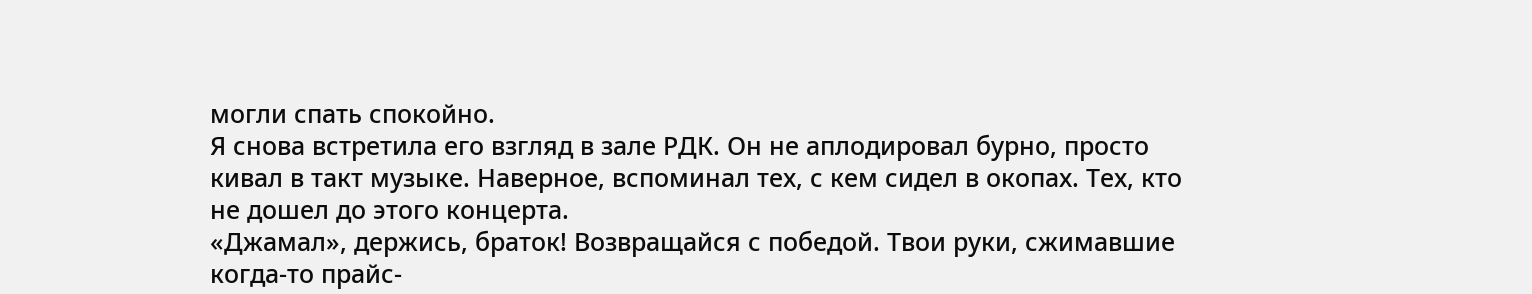могли спать спокойно.
Я снова встретила его взгляд в зале РДК. Он не аплодировал бурно, просто кивал в такт музыке. Наверное, вспоминал тех, с кем сидел в окопах. Тех, кто не дошел до этого концерта.
«Джамал», держись, браток! Возвращайся с победой. Твои руки, сжимавшие когда-то прайс-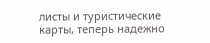листы и туристические карты, теперь надежно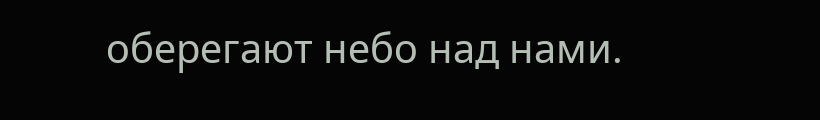оберегают небо над нами.